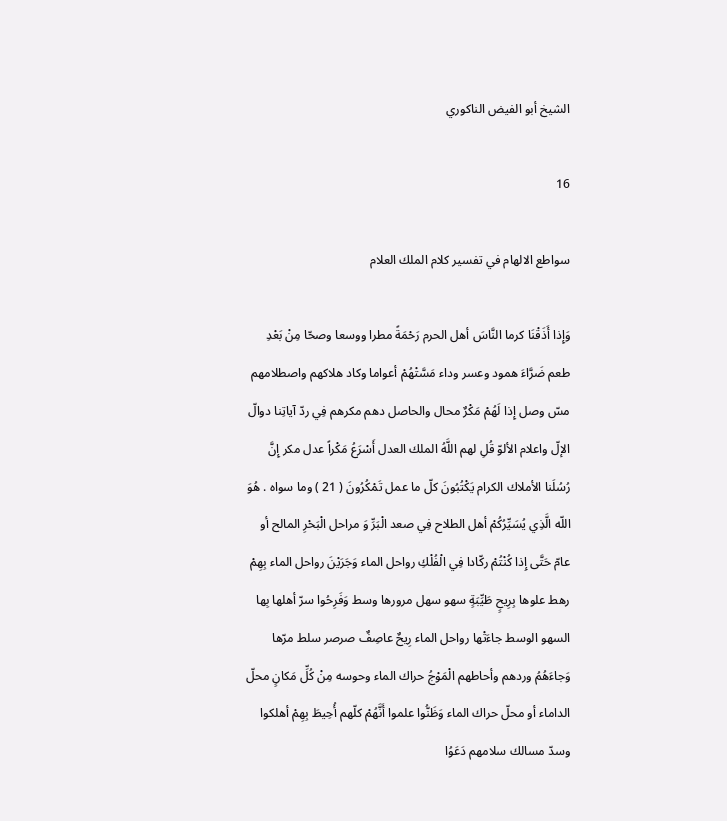الشيخ أبو الفيض الناكوري

16

سواطع الالهام في تفسير كلام الملك العلام

وَإِذا أَذَقْنَا كرما النَّاسَ أهل الحرم رَحْمَةً مطرا ووسعا وصحّا مِنْ بَعْدِ طعم ضَرَّاءَ همود وعسر وداء مَسَّتْهُمْ أعواما وكاد هلاكهم واصطلامهم مسّ وصل إِذا لَهُمْ مَكْرٌ محال والحاصل دهم مكرهم فِي ردّ آياتِنا دوالّ الإلّ واعلام الألوّ قُلِ لهم اللَّهُ الملك العدل أَسْرَعُ مَكْراً عدل مكر إِنَّ رُسُلَنا الأملاك الكرام يَكْتُبُونَ كلّ ما عمل تَمْكُرُونَ ( 21 ) وما سواه . هُوَ اللّه الَّذِي يُسَيِّرُكُمْ أهل الطلاح فِي صعد الْبَرِّ وَ مراحل الْبَحْرِ المالح أو عامّ حَتَّى إِذا كُنْتُمْ ركّادا فِي الْفُلْكِ رواحل الماء وَجَرَيْنَ رواحل الماء بِهِمْ رهط علوها بِرِيحٍ طَيِّبَةٍ سهو سهل مرورها وسط وَفَرِحُوا سرّ أهلها بِها السهو الوسط جاءَتْها رواحل الماء رِيحٌ عاصِفٌ صرصر سلط مرّها وَجاءَهُمُ وردهم وأحاطهم الْمَوْجُ حراك الماء وحوسه مِنْ كُلِّ مَكانٍ محلّ الداماء أو محلّ حراك الماء وَظَنُّوا علموا أَنَّهُمْ كلّهم أُحِيطَ بِهِمْ أهلكوا وسدّ مسالك سلامهم دَعَوُا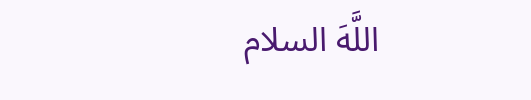اللَّهَ السلام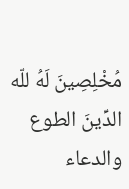مُخْلِصِينَ لَهُ للّه الدِّينَ الطوع والدعاء